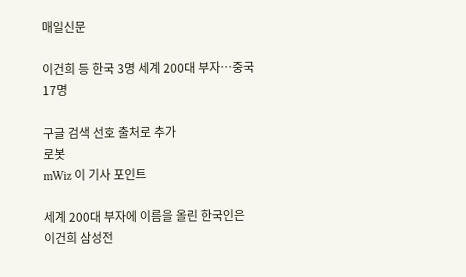매일신문

이건희 등 한국 3명 세계 200대 부자…중국 17명

구글 검색 선호 출처로 추가
로봇
mWiz 이 기사 포인트

세계 200대 부자에 이름을 올린 한국인은 이건희 삼성전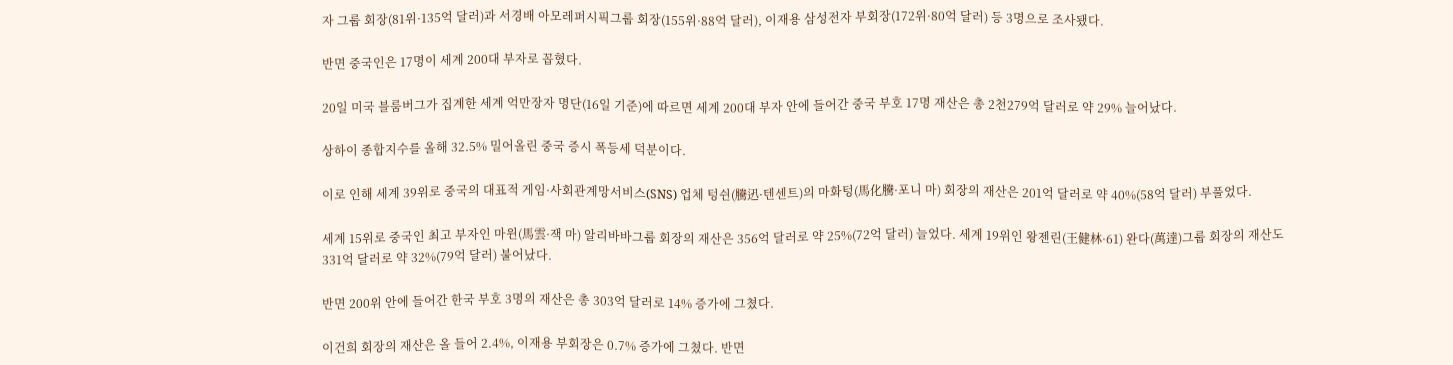자 그룹 회장(81위·135억 달러)과 서경배 아모레퍼시픽그룹 회장(155위·88억 달러), 이재용 삼성전자 부회장(172위·80억 달러) 등 3명으로 조사됐다.

반면 중국인은 17명이 세계 200대 부자로 꼽혔다.

20일 미국 블룸버그가 집계한 세계 억만장자 명단(16일 기준)에 따르면 세계 200대 부자 안에 들어간 중국 부호 17명 재산은 총 2천279억 달러로 약 29% 늘어났다.

상하이 종합지수를 올해 32.5% 밀어올린 중국 증시 폭등세 덕분이다.

이로 인해 세계 39위로 중국의 대표적 게임·사회관계망서비스(SNS) 업체 텅쉰(騰迅·텐센트)의 마화텅(馬化騰·포니 마) 회장의 재산은 201억 달러로 약 40%(58억 달러) 부풀었다.

세계 15위로 중국인 최고 부자인 마윈(馬雲·잭 마) 알리바바그룹 회장의 재산은 356억 달러로 약 25%(72억 달러) 늘었다. 세계 19위인 왕젠린(王健林·61) 완다(萬達)그룹 회장의 재산도 331억 달러로 약 32%(79억 달러) 불어났다.

반면 200위 안에 들어간 한국 부호 3명의 재산은 총 303억 달러로 14% 증가에 그쳤다.

이건희 회장의 재산은 올 들어 2.4%, 이재용 부회장은 0.7% 증가에 그쳤다. 반면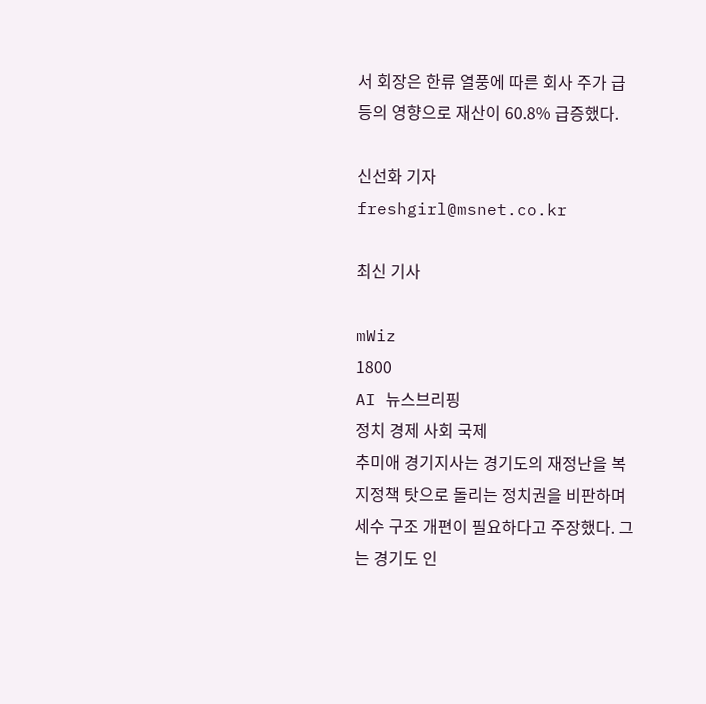서 회장은 한류 열풍에 따른 회사 주가 급등의 영향으로 재산이 60.8% 급증했다.

신선화 기자 freshgirl@msnet.co.kr

최신 기사

mWiz
1800
AI 뉴스브리핑
정치 경제 사회 국제
추미애 경기지사는 경기도의 재정난을 복지정책 탓으로 돌리는 정치권을 비판하며 세수 구조 개편이 필요하다고 주장했다. 그는 경기도 인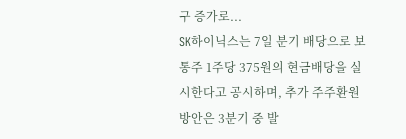구 증가로...
SK하이닉스는 7일 분기 배당으로 보통주 1주당 375원의 현금배당을 실시한다고 공시하며, 추가 주주환원 방안은 3분기 중 발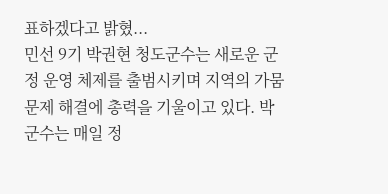표하겠다고 밝혔...
민선 9기 박권현 청도군수는 새로운 군정 운영 체제를 출범시키며 지역의 가뭄 문제 해결에 총력을 기울이고 있다. 박 군수는 매일 정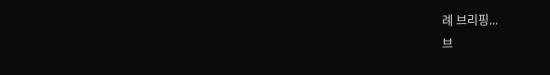례 브리핑...
브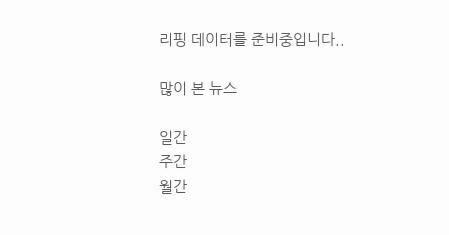리핑 데이터를 준비중입니다..

많이 본 뉴스

일간
주간
월간